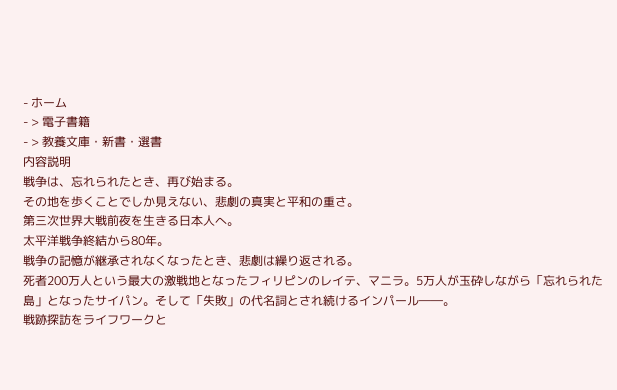- ホーム
- > 電子書籍
- > 教養文庫・新書・選書
内容説明
戦争は、忘れられたとき、再び始まる。
その地を歩くことでしか見えない、悲劇の真実と平和の重さ。
第三次世界大戦前夜を生きる日本人へ。
太平洋戦争終結から80年。
戦争の記憶が継承されなくなったとき、悲劇は繰り返される。
死者200万人という最大の激戦地となったフィリピンのレイテ、マニラ。5万人が玉砕しながら「忘れられた島」となったサイパン。そして「失敗」の代名詞とされ続けるインパール――。
戦跡探訪をライフワークと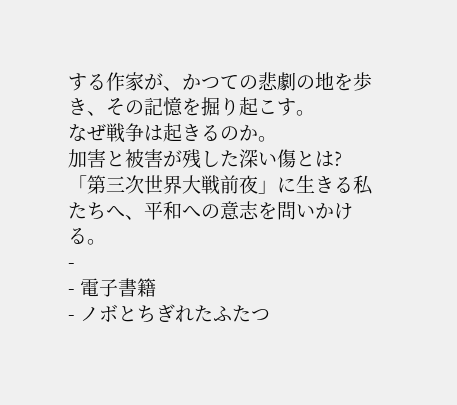する作家が、かつての悲劇の地を歩き、その記憶を掘り起こす。
なぜ戦争は起きるのか。
加害と被害が残した深い傷とは?
「第三次世界大戦前夜」に生きる私たちへ、平和への意志を問いかける。
-
- 電子書籍
- ノボとちぎれたふたつ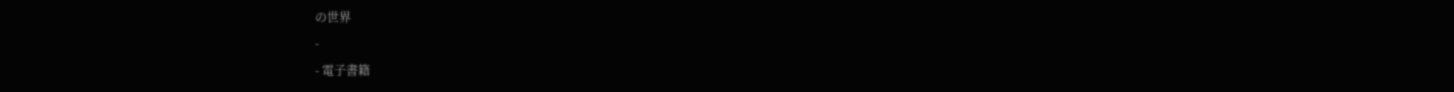の世界
-
- 電子書籍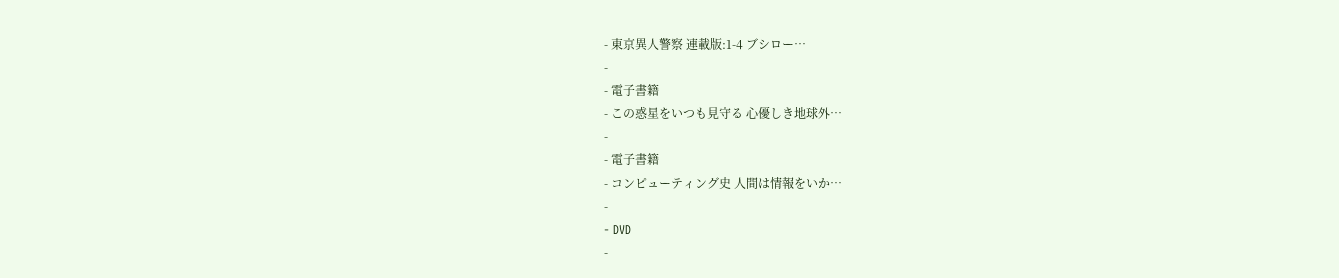- 東京異人警察 連載版:1-4 ブシロー…
-
- 電子書籍
- この惑星をいつも見守る 心優しき地球外…
-
- 電子書籍
- コンピューティング史 人間は情報をいか…
-
- DVD
-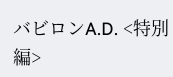バビロンA.D. <特別編>